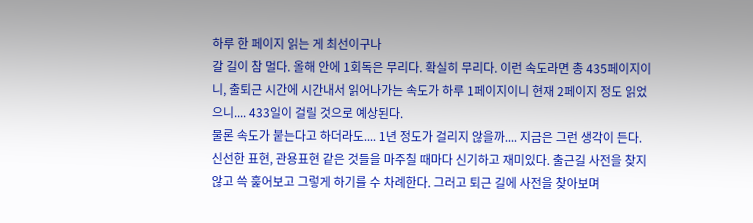하루 한 페이지 읽는 게 최선이구나
갈 길이 참 멀다. 올해 안에 1회독은 무리다. 확실히 무리다. 이런 속도라면 총 435페이지이니, 출퇴근 시간에 시간내서 읽어나가는 속도가 하루 1페이지이니 현재 2페이지 정도 읽었으니.... 433일이 걸릴 것으로 예상된다.
물론 속도가 붙는다고 하더라도.... 1년 정도가 걸리지 않을까.... 지금은 그런 생각이 든다.
신선한 표현, 관용표현 같은 것들을 마주칠 때마다 신기하고 재미있다. 출근길 사전을 찾지 않고 쓱 훑어보고 그렇게 하기를 수 차례한다. 그러고 퇴근 길에 사전을 찾아보며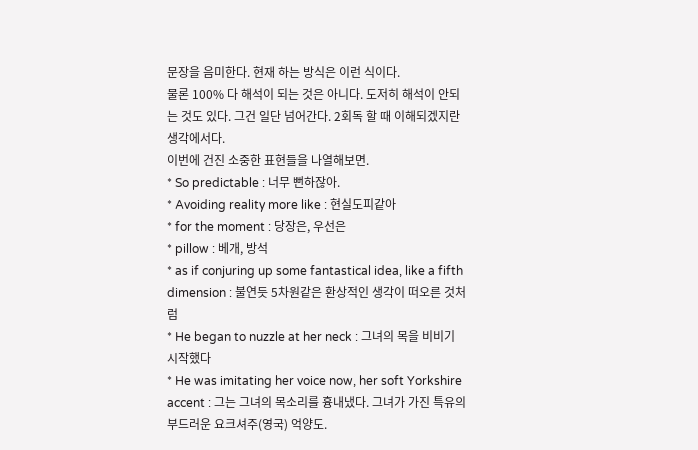문장을 음미한다. 현재 하는 방식은 이런 식이다.
물론 100% 다 해석이 되는 것은 아니다. 도저히 해석이 안되는 것도 있다. 그건 일단 넘어간다. 2회독 할 때 이해되겠지란 생각에서다.
이번에 건진 소중한 표현들을 나열해보면.
* So predictable : 너무 뻔하잖아.
* Avoiding reality more like : 현실도피같아
* for the moment : 당장은, 우선은
* pillow : 베개, 방석
* as if conjuring up some fantastical idea, like a fifth dimension : 불연듯 5차원같은 환상적인 생각이 떠오른 것처럼
* He began to nuzzle at her neck : 그녀의 목을 비비기 시작했다
* He was imitating her voice now, her soft Yorkshire accent : 그는 그녀의 목소리를 흉내냈다. 그녀가 가진 특유의 부드러운 요크셔주(영국) 억양도.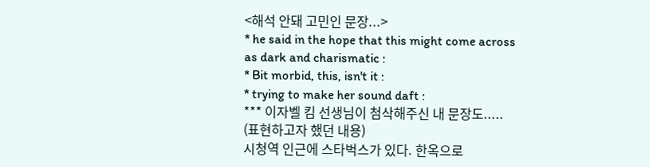<해석 안돼 고민인 문장...>
* he said in the hope that this might come across as dark and charismatic :
* Bit morbid, this, isn't it :
* trying to make her sound daft :
*** 이자벨 킴 선생님이 첨삭해주신 내 문장도.....
(표현하고자 했던 내용)
시청역 인근에 스타벅스가 있다. 한옥으로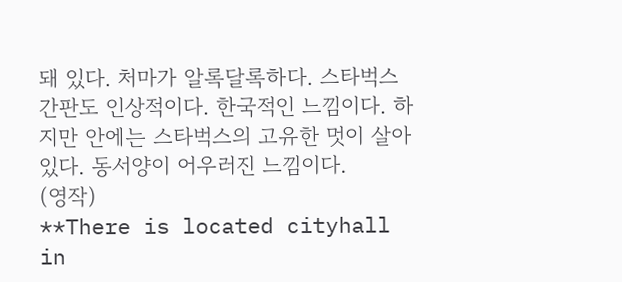돼 있다. 처마가 알록달록하다. 스타벅스 간판도 인상적이다. 한국적인 느낌이다. 하지만 안에는 스타벅스의 고유한 멋이 살아있다. 동서양이 어우러진 느낌이다.
(영작)
**There is located cityhall in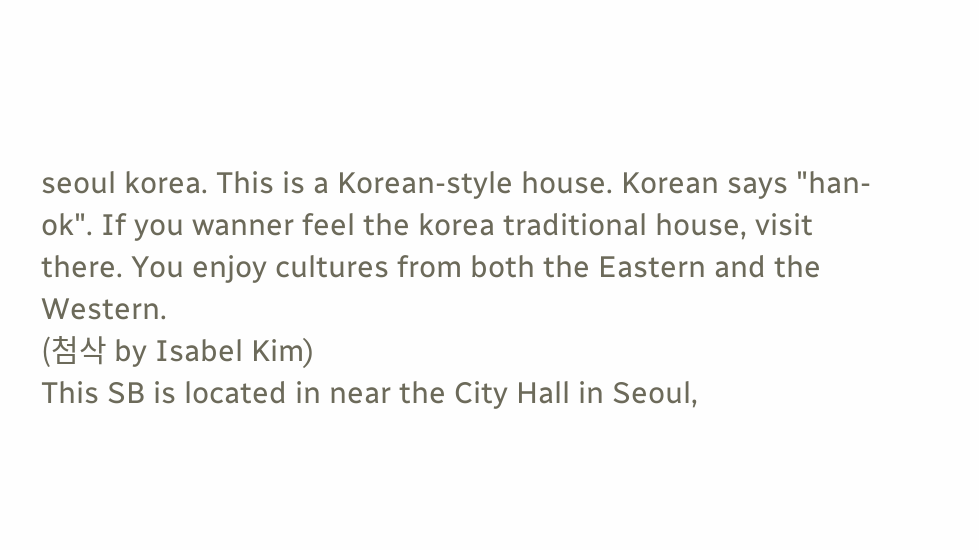seoul korea. This is a Korean-style house. Korean says "han-ok". If you wanner feel the korea traditional house, visit there. You enjoy cultures from both the Eastern and the Western.
(첨삭 by Isabel Kim)
This SB is located in near the City Hall in Seoul,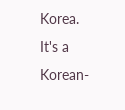Korea. It's a Korean-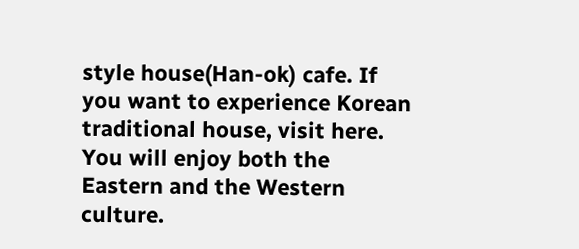style house(Han-ok) cafe. If you want to experience Korean traditional house, visit here. You will enjoy both the Eastern and the Western culture.